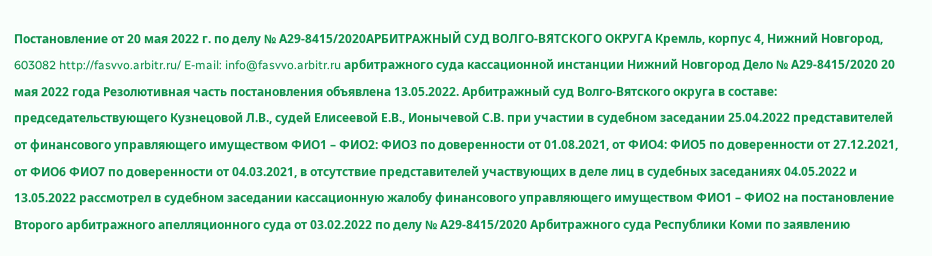Постановление от 20 мая 2022 г. по делу № А29-8415/2020АРБИТРАЖНЫЙ СУД ВОЛГО-ВЯТСКОГО ОКРУГА Кремль, корпус 4, Нижний Новгород, 603082 http://fasvvo.arbitr.ru/ E-mail: info@fasvvo.arbitr.ru арбитражного суда кассационной инстанции Нижний Новгород Дело № А29-8415/2020 20 мая 2022 года Резолютивная часть постановления объявлена 13.05.2022. Арбитражный суд Волго-Вятского округа в составе: председательствующего Кузнецовой Л.В., судей Елисеевой Е.В., Ионычевой С.В. при участии в судебном заседании 25.04.2022 представителей от финансового управляющего имуществом ФИО1 – ФИО2: ФИО3 по доверенности от 01.08.2021, от ФИО4: ФИО5 по доверенности от 27.12.2021, от ФИО6 ФИО7 по доверенности от 04.03.2021, в отсутствие представителей участвующих в деле лиц в судебных заседаниях 04.05.2022 и 13.05.2022 рассмотрел в судебном заседании кассационную жалобу финансового управляющего имуществом ФИО1 – ФИО2 на постановление Второго арбитражного апелляционного суда от 03.02.2022 по делу № А29-8415/2020 Арбитражного суда Республики Коми по заявлению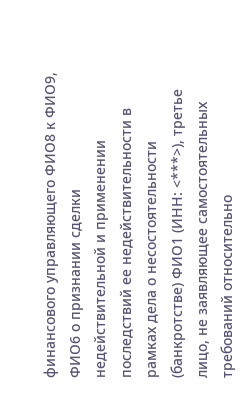финансового управляющего ФИО8 к ФИО9, ФИО6 о признании сделки недействительной и применении последствий ее недействительности в рамках дела о несостоятельности (банкротстве) ФИО1 (ИНН: <***>), третье лицо, не заявляющее самостоятельных требований относительно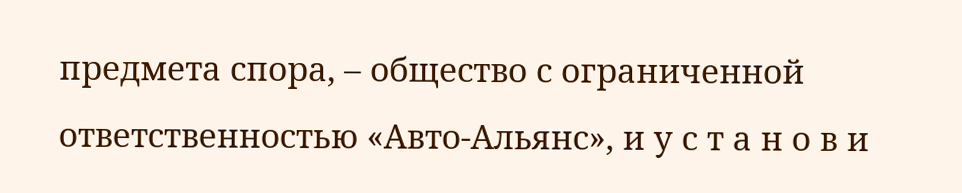предмета спора, – общество с ограниченной ответственностью «Авто-Альянс», и у с т а н о в и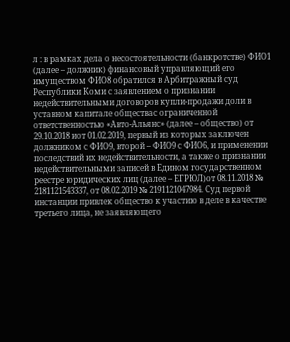л : в рамках дела о несостоятельности (банкротстве) ФИО1 (далее – должник) финансовый управляющий его имуществом ФИО8 обратился в Арбитражный суд Республики Коми с заявлением о признании недействительными договоров купли-продажи доли в уставном капитале обществас ограниченной ответственностью «Авто-Альянс» (далее – общество) от 29.10.2018 иот 01.02.2019, первый из которых заключен должником с ФИО9, второй – ФИО9 с ФИО6, и применении последствий их недействительности, а также о признании недействительными записей в Едином государственном реестре юридических лиц (далее – ЕГРЮЛ)от 08.11.2018 № 2181121543337, от 08.02.2019 № 2191121047984. Суд первой инстанции привлек общество к участию в деле в качестве третьего лица, не заявляющего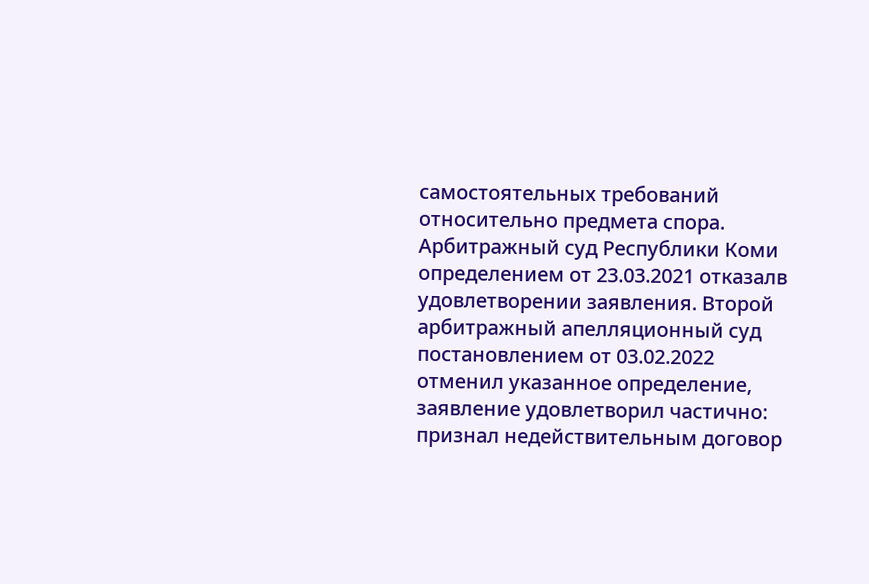самостоятельных требований относительно предмета спора. Арбитражный суд Республики Коми определением от 23.03.2021 отказалв удовлетворении заявления. Второй арбитражный апелляционный суд постановлением от 03.02.2022 отменил указанное определение, заявление удовлетворил частично: признал недействительным договор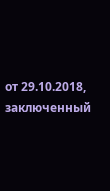от 29.10.2018, заключенный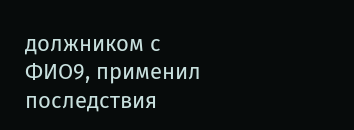должником с ФИО9, применил последствия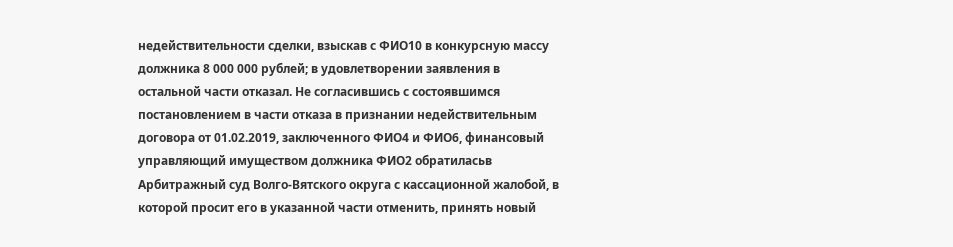недействительности сделки, взыскав с ФИО10 в конкурсную массу должника 8 000 000 рублей; в удовлетворении заявления в остальной части отказал. Не согласившись с состоявшимся постановлением в части отказа в признании недействительным договора от 01.02.2019, заключенного ФИО4 и ФИО6, финансовый управляющий имуществом должника ФИО2 обратиласьв Арбитражный суд Волго-Вятского округа с кассационной жалобой, в которой просит его в указанной части отменить, принять новый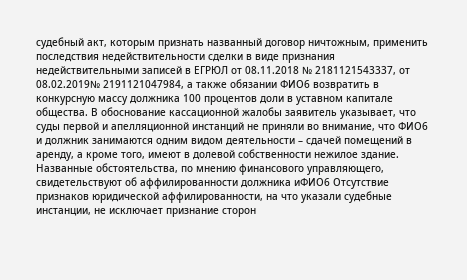судебный акт, которым признать названный договор ничтожным, применить последствия недействительности сделки в виде признания недействительными записей в ЕГРЮЛ от 08.11.2018 № 2181121543337, от 08.02.2019№ 2191121047984, а также обязании ФИО6 возвратить в конкурсную массу должника 100 процентов доли в уставном капитале общества. В обоснование кассационной жалобы заявитель указывает, что суды первой и апелляционной инстанций не приняли во внимание, что ФИО6 и должник занимаются одним видом деятельности – сдачей помещений в аренду, а кроме того, имеют в долевой собственности нежилое здание. Названные обстоятельства, по мнению финансового управляющего, свидетельствуют об аффилированности должника иФИО6 Отсутствие признаков юридической аффилированности, на что указали судебные инстанции, не исключает признание сторон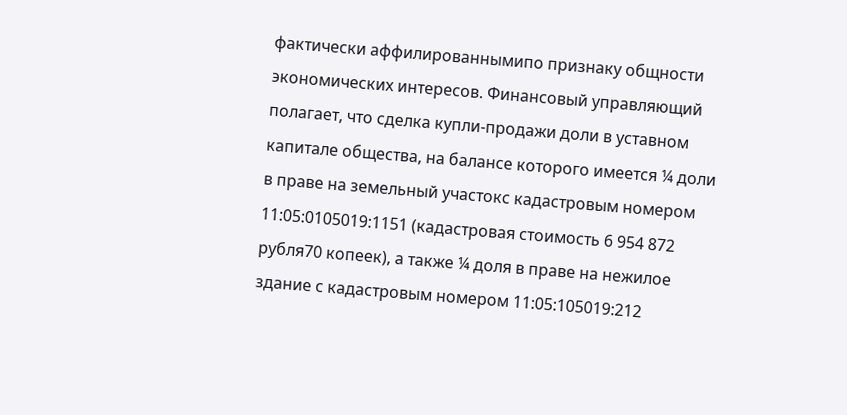фактически аффилированнымипо признаку общности экономических интересов. Финансовый управляющий полагает, что сделка купли-продажи доли в уставном капитале общества, на балансе которого имеется ¼ доли в праве на земельный участокс кадастровым номером 11:05:0105019:1151 (кадастровая стоимость 6 954 872 рубля70 копеек), а также ¼ доля в праве на нежилое здание с кадастровым номером 11:05:105019:212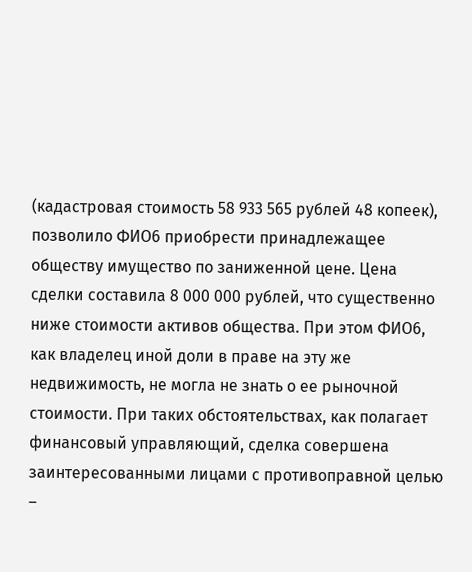(кадастровая стоимость 58 933 565 рублей 48 копеек), позволило ФИО6 приобрести принадлежащее обществу имущество по заниженной цене. Цена сделки составила 8 000 000 рублей, что существенно ниже стоимости активов общества. При этом ФИО6, как владелец иной доли в праве на эту же недвижимость, не могла не знать о ее рыночной стоимости. При таких обстоятельствах, как полагает финансовый управляющий, сделка совершена заинтересованными лицами с противоправной целью –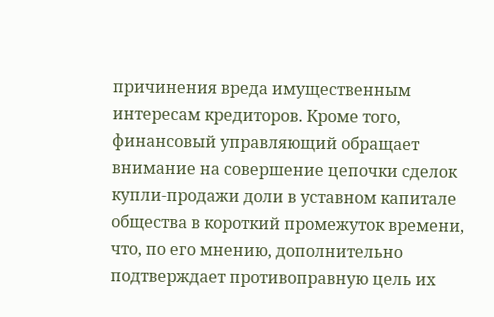причинения вреда имущественным интересам кредиторов. Кроме того, финансовый управляющий обращает внимание на совершение цепочки сделок купли-продажи доли в уставном капитале общества в короткий промежуток времени, что, по его мнению, дополнительно подтверждает противоправную цель их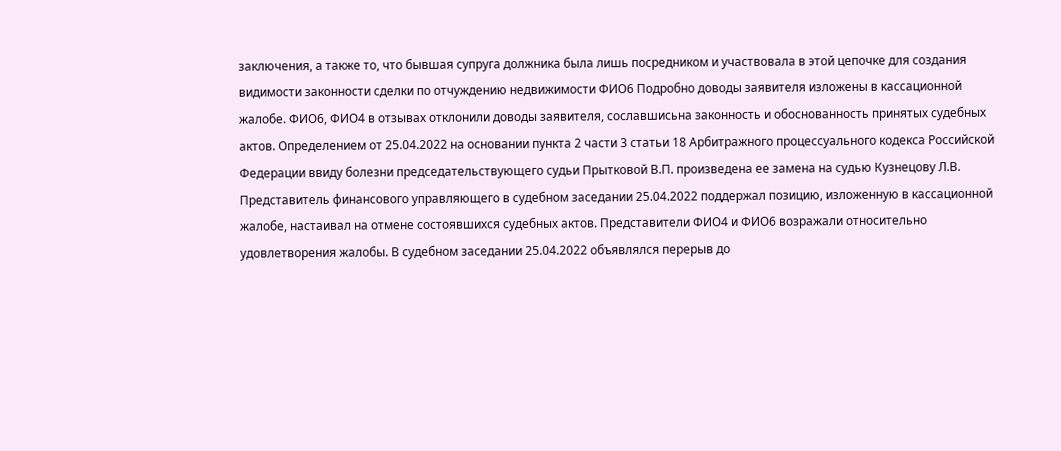заключения, а также то, что бывшая супруга должника была лишь посредником и участвовала в этой цепочке для создания видимости законности сделки по отчуждению недвижимости ФИО6 Подробно доводы заявителя изложены в кассационной жалобе. ФИО6, ФИО4 в отзывах отклонили доводы заявителя, сославшисьна законность и обоснованность принятых судебных актов. Определением от 25.04.2022 на основании пункта 2 части 3 статьи 18 Арбитражного процессуального кодекса Российской Федерации ввиду болезни председательствующего судьи Прытковой В.П. произведена ее замена на судью Кузнецову Л.В. Представитель финансового управляющего в судебном заседании 25.04.2022 поддержал позицию, изложенную в кассационной жалобе, настаивал на отмене состоявшихся судебных актов. Представители ФИО4 и ФИО6 возражали относительно удовлетворения жалобы. В судебном заседании 25.04.2022 объявлялся перерыв до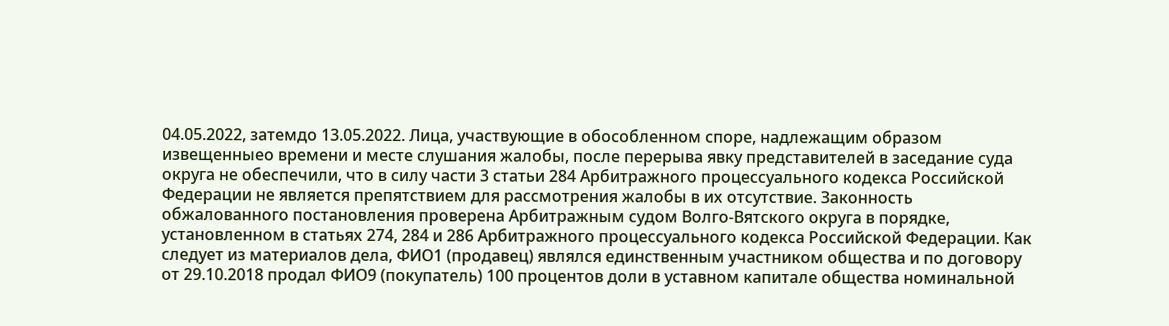04.05.2022, затемдо 13.05.2022. Лица, участвующие в обособленном споре, надлежащим образом извещенныео времени и месте слушания жалобы, после перерыва явку представителей в заседание суда округа не обеспечили, что в силу части 3 статьи 284 Арбитражного процессуального кодекса Российской Федерации не является препятствием для рассмотрения жалобы в их отсутствие. Законность обжалованного постановления проверена Арбитражным судом Волго-Вятского округа в порядке, установленном в статьях 274, 284 и 286 Арбитражного процессуального кодекса Российской Федерации. Как следует из материалов дела, ФИО1 (продавец) являлся единственным участником общества и по договору от 29.10.2018 продал ФИО9 (покупатель) 100 процентов доли в уставном капитале общества номинальной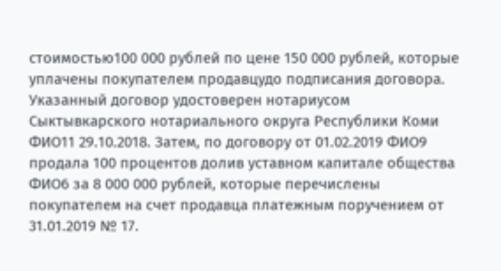стоимостью100 000 рублей по цене 150 000 рублей, которые уплачены покупателем продавцудо подписания договора. Указанный договор удостоверен нотариусом Сыктывкарского нотариального округа Республики Коми ФИО11 29.10.2018. Затем, по договору от 01.02.2019 ФИО9 продала 100 процентов долив уставном капитале общества ФИО6 за 8 000 000 рублей, которые перечислены покупателем на счет продавца платежным поручением от 31.01.2019 № 17.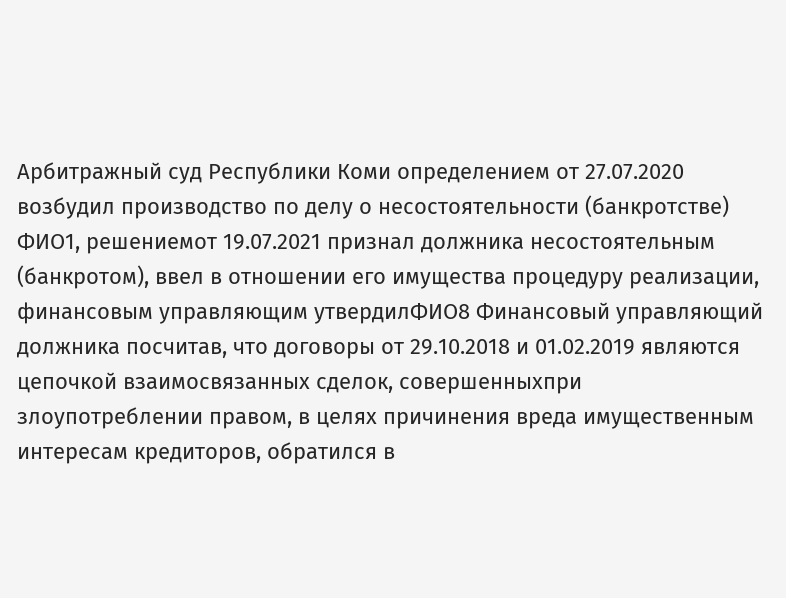Арбитражный суд Республики Коми определением от 27.07.2020 возбудил производство по делу о несостоятельности (банкротстве) ФИО1, решениемот 19.07.2021 признал должника несостоятельным (банкротом), ввел в отношении его имущества процедуру реализации, финансовым управляющим утвердилФИО8 Финансовый управляющий должника посчитав, что договоры от 29.10.2018 и 01.02.2019 являются цепочкой взаимосвязанных сделок, совершенныхпри злоупотреблении правом, в целях причинения вреда имущественным интересам кредиторов, обратился в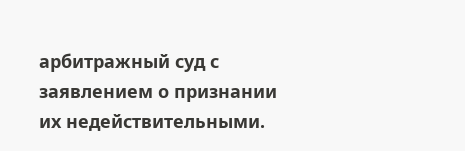арбитражный суд с заявлением о признании их недействительными.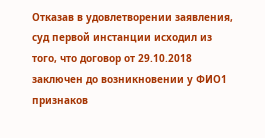Отказав в удовлетворении заявления, суд первой инстанции исходил из того, что договор от 29.10.2018 заключен до возникновении у ФИО1 признаков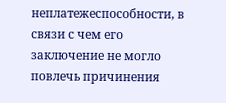неплатежеспособности, в связи с чем его заключение не могло повлечь причинения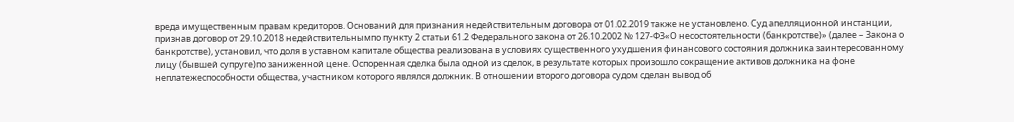вреда имущественным правам кредиторов. Оснований для признания недействительным договора от 01.02.2019 также не установлено. Суд апелляционной инстанции, признав договор от 29.10.2018 недействительнымпо пункту 2 статьи 61.2 Федерального закона от 26.10.2002 № 127-ФЗ«О несостоятельности (банкротстве)» (далее – Закона о банкротстве), установил, что доля в уставном капитале общества реализована в условиях существенного ухудшения финансового состояния должника заинтересованному лицу (бывшей супруге)по заниженной цене. Оспоренная сделка была одной из сделок, в результате которых произошло сокращение активов должника на фоне неплатежеспособности общества, участником которого являлся должник. В отношении второго договора судом сделан вывод об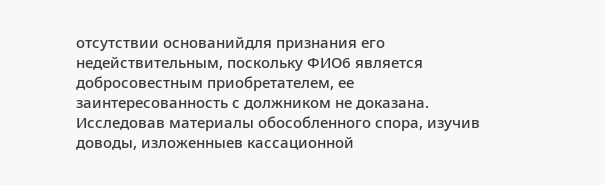отсутствии основанийдля признания его недействительным, поскольку ФИО6 является добросовестным приобретателем, ее заинтересованность с должником не доказана. Исследовав материалы обособленного спора, изучив доводы, изложенныев кассационной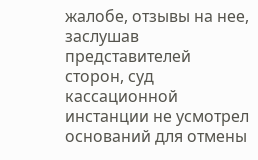жалобе, отзывы на нее, заслушав представителей сторон, суд кассационной инстанции не усмотрел оснований для отмены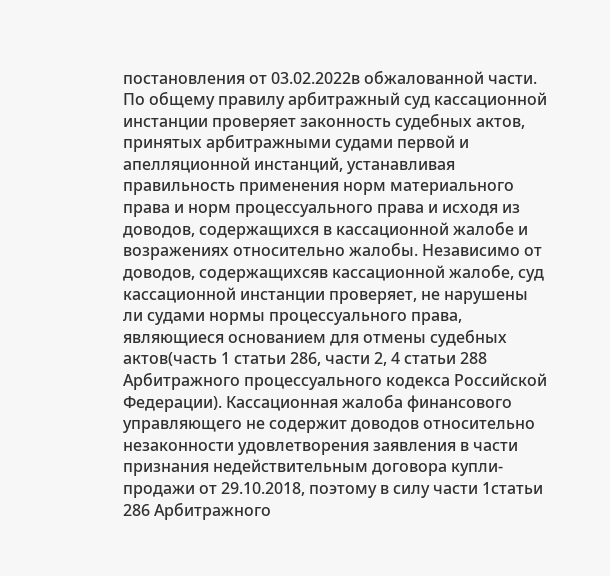постановления от 03.02.2022в обжалованной части. По общему правилу арбитражный суд кассационной инстанции проверяет законность судебных актов, принятых арбитражными судами первой и апелляционной инстанций, устанавливая правильность применения норм материального права и норм процессуального права и исходя из доводов, содержащихся в кассационной жалобе и возражениях относительно жалобы. Независимо от доводов, содержащихсяв кассационной жалобе, суд кассационной инстанции проверяет, не нарушены ли судами нормы процессуального права, являющиеся основанием для отмены судебных актов(часть 1 статьи 286, части 2, 4 статьи 288 Арбитражного процессуального кодекса Российской Федерации). Кассационная жалоба финансового управляющего не содержит доводов относительно незаконности удовлетворения заявления в части признания недействительным договора купли-продажи от 29.10.2018, поэтому в силу части 1статьи 286 Арбитражного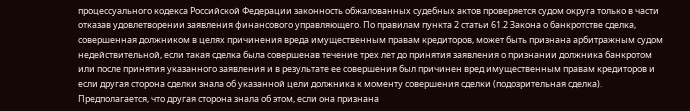процессуального кодекса Российской Федерации законность обжалованных судебных актов проверяется судом округа только в части отказав удовлетворении заявления финансового управляющего. По правилам пункта 2 статьи 61.2 Закона о банкротстве сделка, совершенная должником в целях причинения вреда имущественным правам кредиторов, может быть признана арбитражным судом недействительной, если такая сделка была совершенав течение трех лет до принятия заявления о признании должника банкротом или после принятия указанного заявления и в результате ее совершения был причинен вред имущественным правам кредиторов и если другая сторона сделки знала об указанной цели должника к моменту совершения сделки (подозрительная сделка). Предполагается, что другая сторона знала об этом, если она признана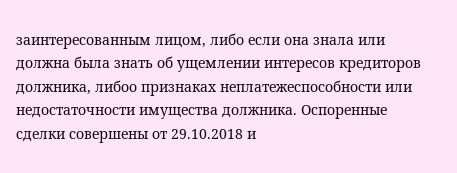заинтересованным лицом, либо если она знала или должна была знать об ущемлении интересов кредиторов должника, либоо признаках неплатежеспособности или недостаточности имущества должника. Оспоренные сделки совершены от 29.10.2018 и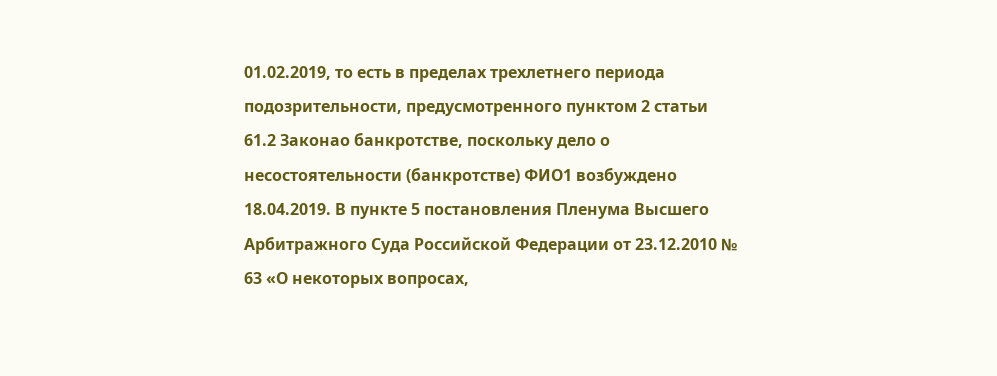01.02.2019, то есть в пределах трехлетнего периода подозрительности, предусмотренного пунктом 2 статьи 61.2 Законао банкротстве, поскольку дело о несостоятельности (банкротстве) ФИО1 возбуждено 18.04.2019. В пункте 5 постановления Пленума Высшего Арбитражного Суда Российской Федерации от 23.12.2010 № 63 «О некоторых вопросах,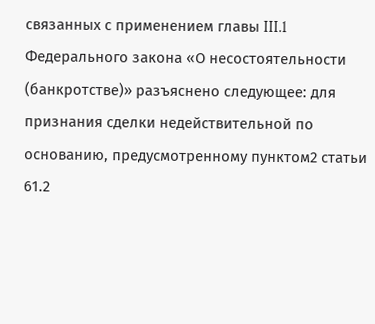связанных с применением главы III.1 Федерального закона «О несостоятельности (банкротстве)» разъяснено следующее: для признания сделки недействительной по основанию, предусмотренному пунктом2 статьи 61.2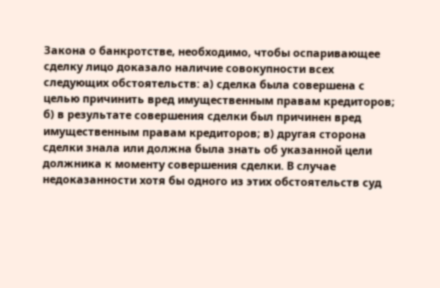Закона о банкротстве, необходимо, чтобы оспаривающее сделку лицо доказало наличие совокупности всех следующих обстоятельств: а) сделка была совершена с целью причинить вред имущественным правам кредиторов; б) в результате совершения сделки был причинен вред имущественным правам кредиторов; в) другая сторона сделки знала или должна была знать об указанной цели должника к моменту совершения сделки. В случае недоказанности хотя бы одного из этих обстоятельств суд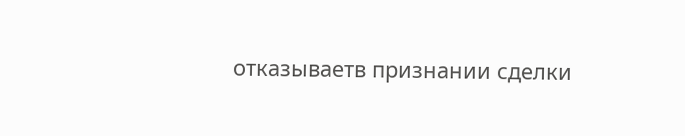отказываетв признании сделки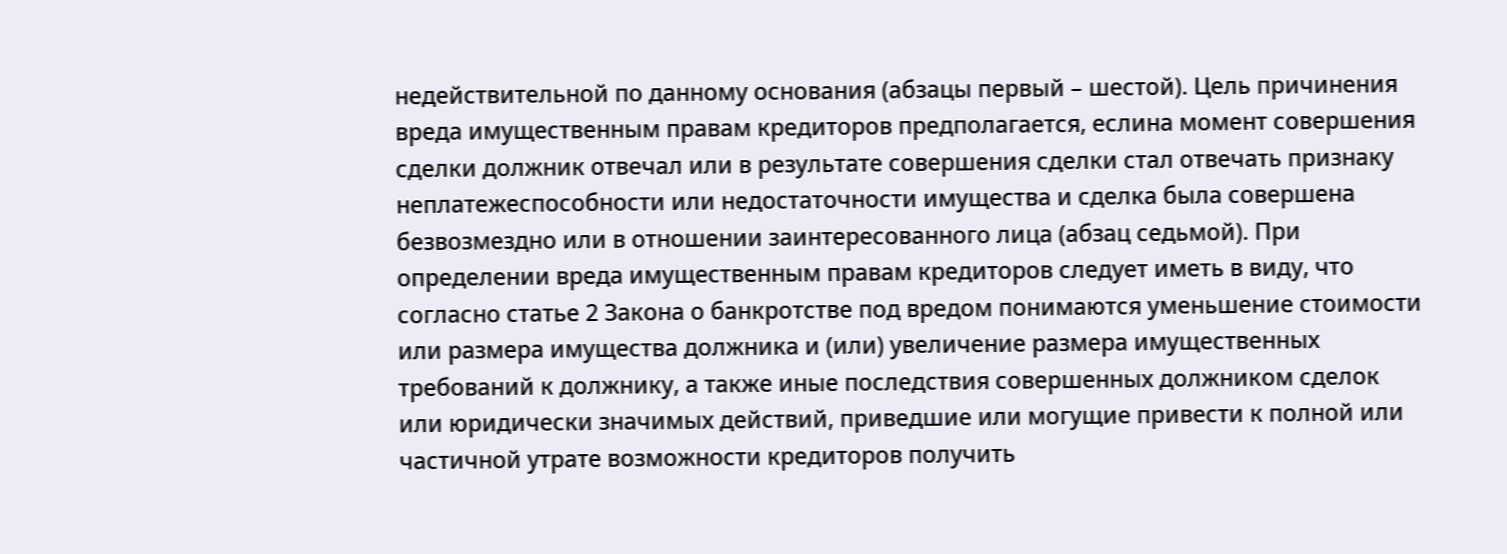недействительной по данному основания (абзацы первый – шестой). Цель причинения вреда имущественным правам кредиторов предполагается, еслина момент совершения сделки должник отвечал или в результате совершения сделки стал отвечать признаку неплатежеспособности или недостаточности имущества и сделка была совершена безвозмездно или в отношении заинтересованного лица (абзац седьмой). При определении вреда имущественным правам кредиторов следует иметь в виду, что согласно статье 2 Закона о банкротстве под вредом понимаются уменьшение стоимости или размера имущества должника и (или) увеличение размера имущественных требований к должнику, а также иные последствия совершенных должником сделок или юридически значимых действий, приведшие или могущие привести к полной или частичной утрате возможности кредиторов получить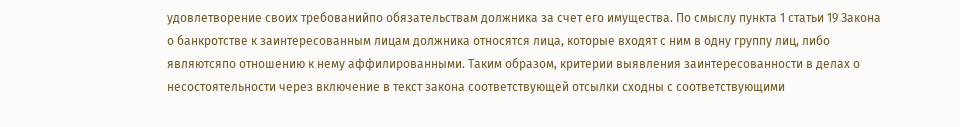удовлетворение своих требованийпо обязательствам должника за счет его имущества. По смыслу пункта 1 статьи 19 Закона о банкротстве к заинтересованным лицам должника относятся лица, которые входят с ним в одну группу лиц, либо являютсяпо отношению к нему аффилированными. Таким образом, критерии выявления заинтересованности в делах о несостоятельности через включение в текст закона соответствующей отсылки сходны с соответствующими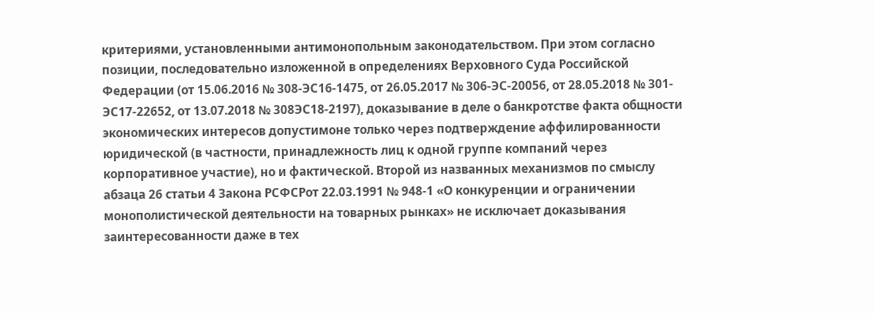критериями, установленными антимонопольным законодательством. При этом согласно позиции, последовательно изложенной в определениях Верховного Суда Российской Федерации (от 15.06.2016 № 308-ЭС16-1475, от 26.05.2017 № 306-ЭС-20056, от 28.05.2018 № 301-ЭС17-22652, от 13.07.2018 № 308ЭС18-2197), доказывание в деле о банкротстве факта общности экономических интересов допустимоне только через подтверждение аффилированности юридической (в частности, принадлежность лиц к одной группе компаний через корпоративное участие), но и фактической. Второй из названных механизмов по смыслу абзаца 26 статьи 4 Закона РСФСРот 22.03.1991 № 948-1 «О конкуренции и ограничении монополистической деятельности на товарных рынках» не исключает доказывания заинтересованности даже в тех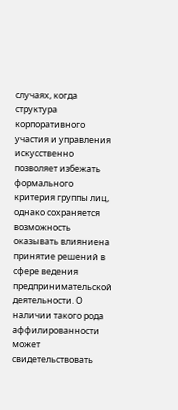случаях, когда структура корпоративного участия и управления искусственно позволяет избежать формального критерия группы лиц, однако сохраняется возможность оказывать влияниена принятие решений в сфере ведения предпринимательской деятельности. О наличии такого рода аффилированности может свидетельствовать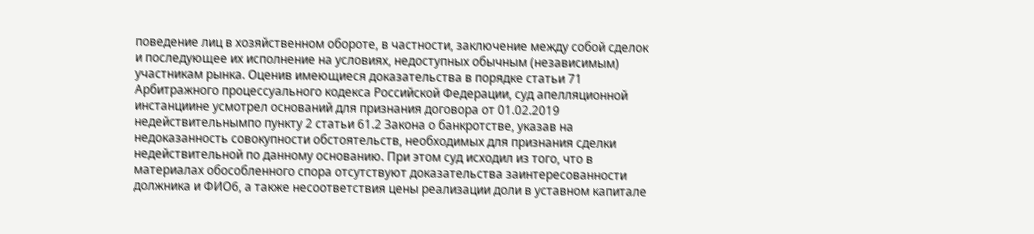поведение лиц в хозяйственном обороте, в частности, заключение между собой сделок и последующее их исполнение на условиях, недоступных обычным (независимым) участникам рынка. Оценив имеющиеся доказательства в порядке статьи 71 Арбитражного процессуального кодекса Российской Федерации, суд апелляционной инстанциине усмотрел оснований для признания договора от 01.02.2019 недействительнымпо пункту 2 статьи 61.2 Закона о банкротстве, указав на недоказанность совокупности обстоятельств, необходимых для признания сделки недействительной по данному основанию. При этом суд исходил из того, что в материалах обособленного спора отсутствуют доказательства заинтересованности должника и ФИО6, а также несоответствия цены реализации доли в уставном капитале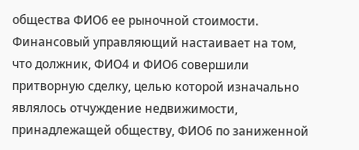общества ФИО6 ее рыночной стоимости. Финансовый управляющий настаивает на том, что должник, ФИО4 и ФИО6 совершили притворную сделку, целью которой изначально являлось отчуждение недвижимости, принадлежащей обществу, ФИО6 по заниженной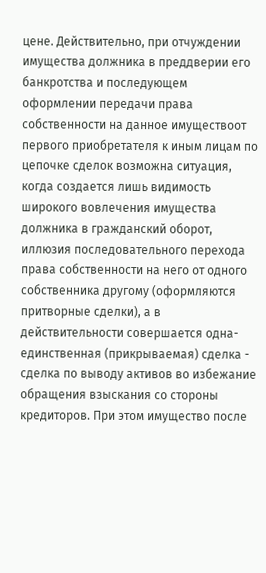цене. Действительно, при отчуждении имущества должника в преддверии его банкротства и последующем оформлении передачи права собственности на данное имуществоот первого приобретателя к иным лицам по цепочке сделок возможна ситуация, когда создается лишь видимость широкого вовлечения имущества должника в гражданский оборот, иллюзия последовательного перехода права собственности на него от одного собственника другому (оформляются притворные сделки), а в действительности совершается одна-единственная (прикрываемая) сделка - сделка по выводу активов во избежание обращения взыскания со стороны кредиторов. При этом имущество после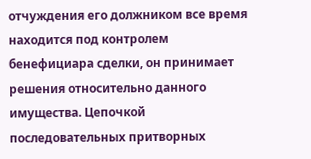отчуждения его должником все время находится под контролем бенефициара сделки, он принимает решения относительно данного имущества. Цепочкой последовательных притворных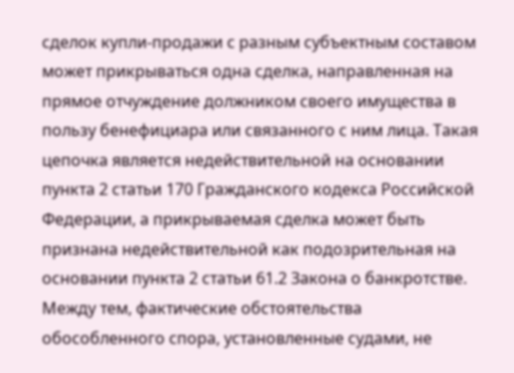сделок купли-продажи с разным субъектным составом может прикрываться одна сделка, направленная на прямое отчуждение должником своего имущества в пользу бенефициара или связанного с ним лица. Такая цепочка является недействительной на основании пункта 2 статьи 170 Гражданского кодекса Российской Федерации, а прикрываемая сделка может быть признана недействительной как подозрительная на основании пункта 2 статьи 61.2 Закона о банкротстве. Между тем, фактические обстоятельства обособленного спора, установленные судами, не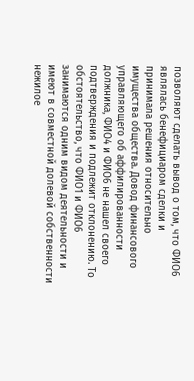позволяют сделать вывод о том, что ФИО6 являлась бенефициаром сделки и принимала решения относительно имущества общества. Довод финансового управляющего об аффилированности должника, ФИО4 и ФИО6 не нашел своего подтверждения и подлежит отклонению. То обстоятельство, что ФИО1 и ФИО6 занимаются одним видом деятельности и имеют в совместной долевой собственности нежилое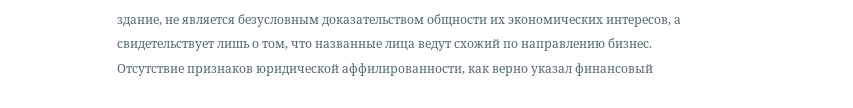здание, не является безусловным доказательством общности их экономических интересов, а свидетельствует лишь о том, что названные лица ведут схожий по направлению бизнес. Отсутствие признаков юридической аффилированности, как верно указал финансовый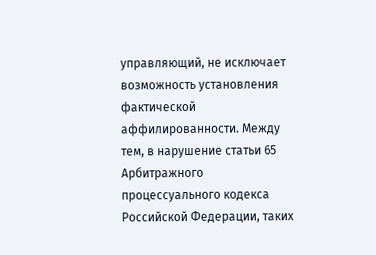управляющий, не исключает возможность установления фактической аффилированности. Между тем, в нарушение статьи 65 Арбитражного процессуального кодекса Российской Федерации, таких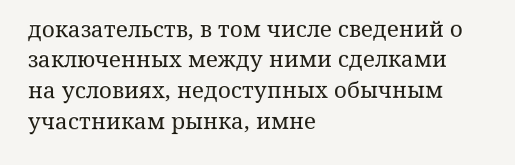доказательств, в том числе сведений о заключенных между ними сделками на условиях, недоступных обычным участникам рынка, имне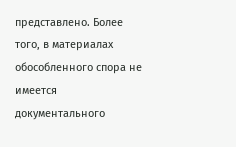представлено. Более того, в материалах обособленного спора не имеется документального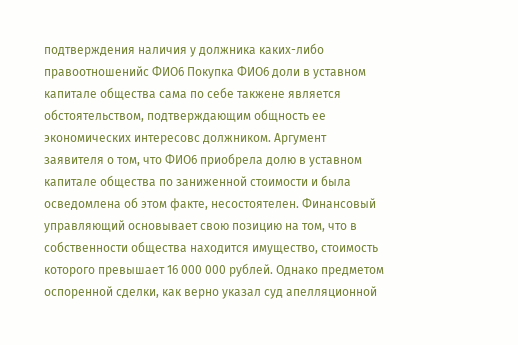подтверждения наличия у должника каких-либо правоотношенийс ФИО6 Покупка ФИО6 доли в уставном капитале общества сама по себе такжене является обстоятельством, подтверждающим общность ее экономических интересовс должником. Аргумент заявителя о том, что ФИО6 приобрела долю в уставном капитале общества по заниженной стоимости и была осведомлена об этом факте, несостоятелен. Финансовый управляющий основывает свою позицию на том, что в собственности общества находится имущество, стоимость которого превышает 16 000 000 рублей. Однако предметом оспоренной сделки, как верно указал суд апелляционной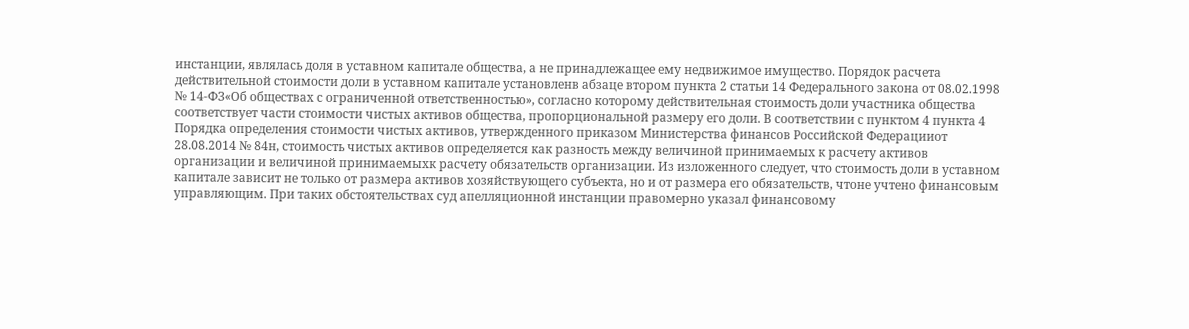инстанции, являлась доля в уставном капитале общества, а не принадлежащее ему недвижимое имущество. Порядок расчета действительной стоимости доли в уставном капитале установленв абзаце втором пункта 2 статьи 14 Федерального закона от 08.02.1998 № 14-ФЗ«Об обществах с ограниченной ответственностью», согласно которому действительная стоимость доли участника общества соответствует части стоимости чистых активов общества, пропорциональной размеру его доли. В соответствии с пунктом 4 пункта 4 Порядка определения стоимости чистых активов, утвержденного приказом Министерства финансов Российской Федерацииот 28.08.2014 № 84н, стоимость чистых активов определяется как разность между величиной принимаемых к расчету активов организации и величиной принимаемыхк расчету обязательств организации. Из изложенного следует, что стоимость доли в уставном капитале зависит не только от размера активов хозяйствующего субъекта, но и от размера его обязательств, чтоне учтено финансовым управляющим. При таких обстоятельствах суд апелляционной инстанции правомерно указал финансовому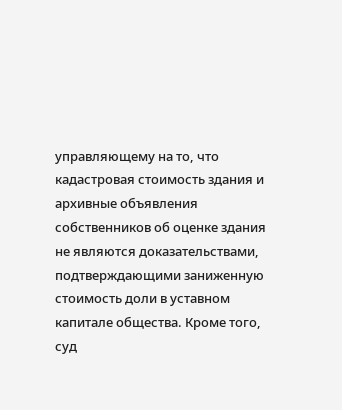управляющему на то, что кадастровая стоимость здания и архивные объявления собственников об оценке здания не являются доказательствами, подтверждающими заниженную стоимость доли в уставном капитале общества. Кроме того, суд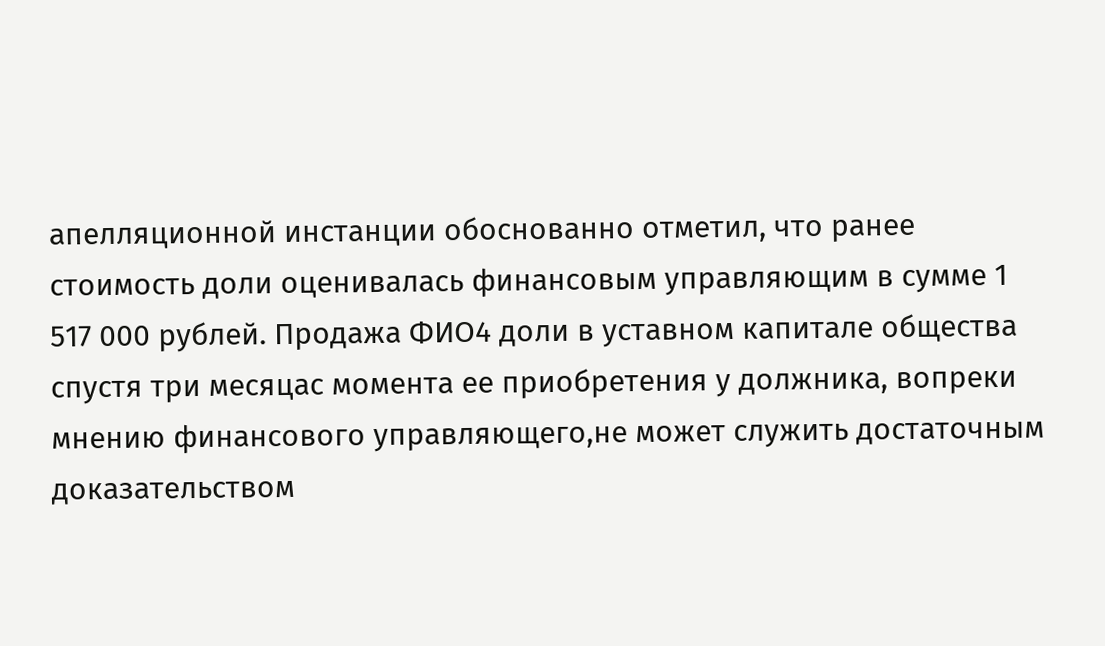апелляционной инстанции обоснованно отметил, что ранее стоимость доли оценивалась финансовым управляющим в сумме 1 517 000 рублей. Продажа ФИО4 доли в уставном капитале общества спустя три месяцас момента ее приобретения у должника, вопреки мнению финансового управляющего,не может служить достаточным доказательством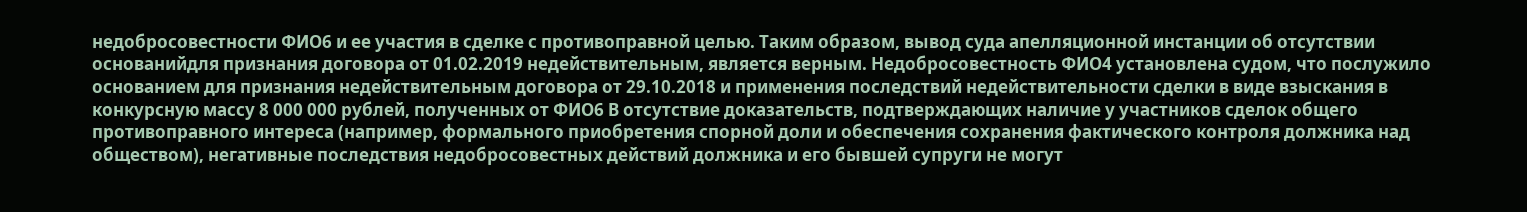недобросовестности ФИО6 и ее участия в сделке с противоправной целью. Таким образом, вывод суда апелляционной инстанции об отсутствии основанийдля признания договора от 01.02.2019 недействительным, является верным. Недобросовестность ФИО4 установлена судом, что послужило основанием для признания недействительным договора от 29.10.2018 и применения последствий недействительности сделки в виде взыскания в конкурсную массу 8 000 000 рублей, полученных от ФИО6 В отсутствие доказательств, подтверждающих наличие у участников сделок общего противоправного интереса (например, формального приобретения спорной доли и обеспечения сохранения фактического контроля должника над обществом), негативные последствия недобросовестных действий должника и его бывшей супруги не могут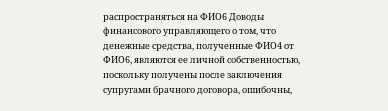распространяться на ФИО6 Доводы финансового управляющего о том, что денежные средства, полученные ФИО4 от ФИО6, являются ее личной собственностью, поскольку получены после заключения супругами брачного договора, ошибочны,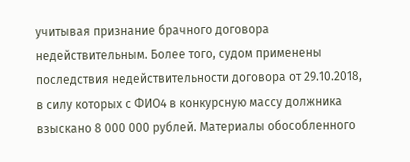учитывая признание брачного договора недействительным. Более того, судом применены последствия недействительности договора от 29.10.2018, в силу которых с ФИО4 в конкурсную массу должника взыскано 8 000 000 рублей. Материалы обособленного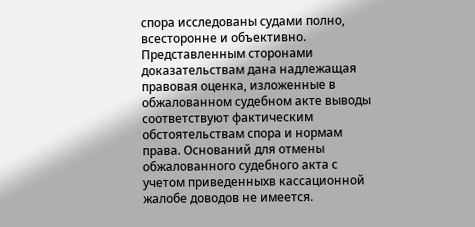спора исследованы судами полно, всесторонне и объективно. Представленным сторонами доказательствам дана надлежащая правовая оценка, изложенные в обжалованном судебном акте выводы соответствуют фактическим обстоятельствам спора и нормам права. Оснований для отмены обжалованного судебного акта с учетом приведенныхв кассационной жалобе доводов не имеется.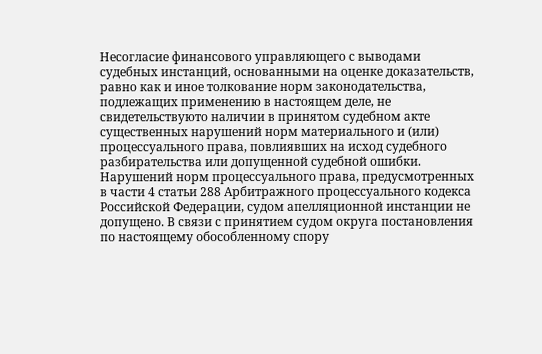Несогласие финансового управляющего с выводами судебных инстанций, основанными на оценке доказательств, равно как и иное толкование норм законодательства, подлежащих применению в настоящем деле, не свидетельствуюто наличии в принятом судебном акте существенных нарушений норм материального и (или) процессуального права, повлиявших на исход судебного разбирательства или допущенной судебной ошибки. Нарушений норм процессуального права, предусмотренных в части 4 статьи 288 Арбитражного процессуального кодекса Российской Федерации, судом апелляционной инстанции не допущено. В связи с принятием судом округа постановления по настоящему обособленному спору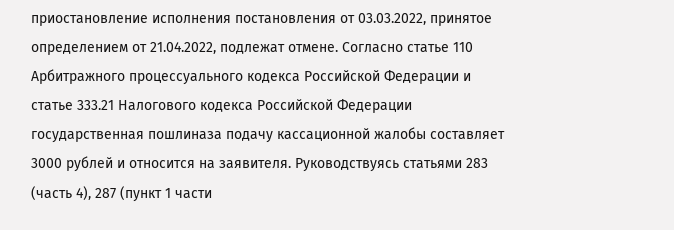приостановление исполнения постановления от 03.03.2022, принятое определением от 21.04.2022, подлежат отмене. Согласно статье 110 Арбитражного процессуального кодекса Российской Федерации и статье 333.21 Налогового кодекса Российской Федерации государственная пошлиназа подачу кассационной жалобы составляет 3000 рублей и относится на заявителя. Руководствуясь статьями 283 (часть 4), 287 (пункт 1 части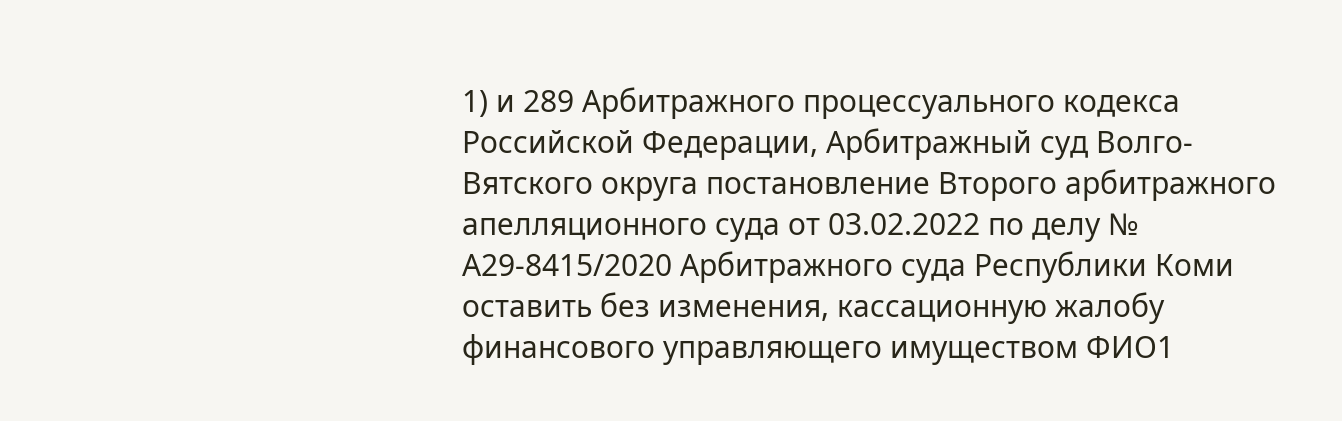1) и 289 Арбитражного процессуального кодекса Российской Федерации, Арбитражный суд Волго-Вятского округа постановление Второго арбитражного апелляционного суда от 03.02.2022 по делу № А29-8415/2020 Арбитражного суда Республики Коми оставить без изменения, кассационную жалобу финансового управляющего имуществом ФИО1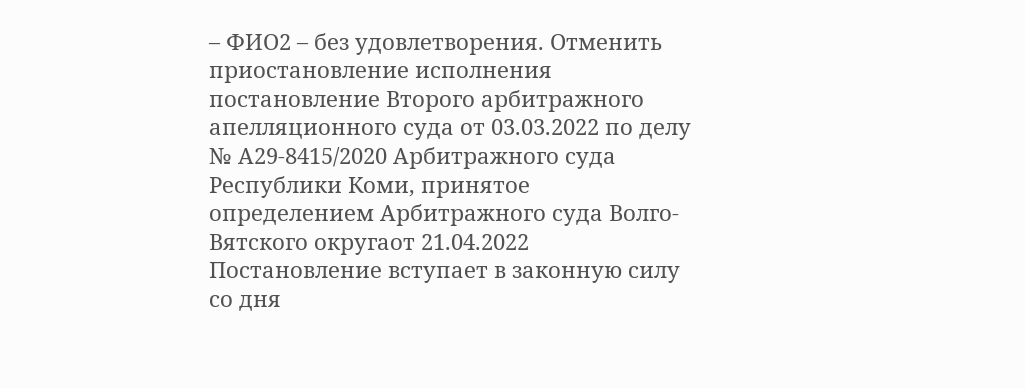– ФИО2 – без удовлетворения. Отменить приостановление исполнения постановление Второго арбитражного апелляционного суда от 03.03.2022 по делу № А29-8415/2020 Арбитражного суда Республики Коми, принятое определением Арбитражного суда Волго-Вятского округаот 21.04.2022 Постановление вступает в законную силу со дня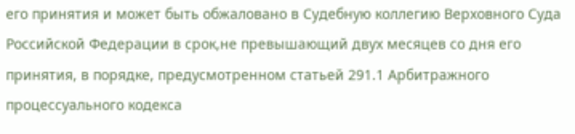его принятия и может быть обжаловано в Судебную коллегию Верховного Суда Российской Федерации в срок,не превышающий двух месяцев со дня его принятия, в порядке, предусмотренном статьей 291.1 Арбитражного процессуального кодекса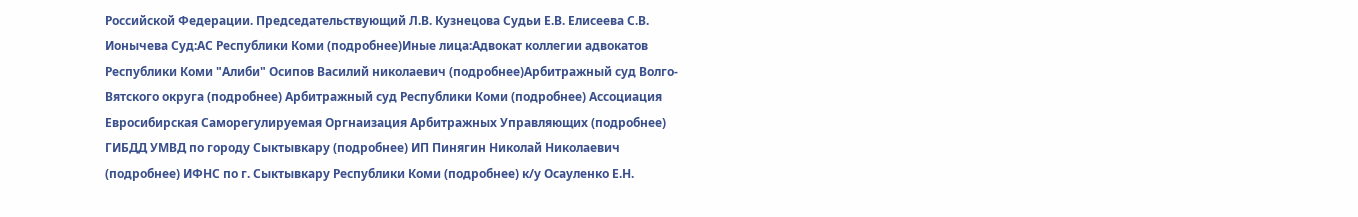Российской Федерации. Председательствующий Л.В. Кузнецова Судьи Е.В. Елисеева С.В. Ионычева Суд:АС Республики Коми (подробнее)Иные лица:Адвокат коллегии адвокатов Республики Коми "Алиби" Осипов Василий николаевич (подробнее)Арбитражный суд Волго-Вятского округа (подробнее) Арбитражный суд Республики Коми (подробнее) Ассоциация Евросибирская Саморегулируемая Оргнаизация Арбитражных Управляющих (подробнее) ГИБДД УМВД по городу Сыктывкару (подробнее) ИП Пинягин Николай Николаевич (подробнее) ИФНС по г. Сыктывкару Республики Коми (подробнее) к/у Осауленко Е.Н.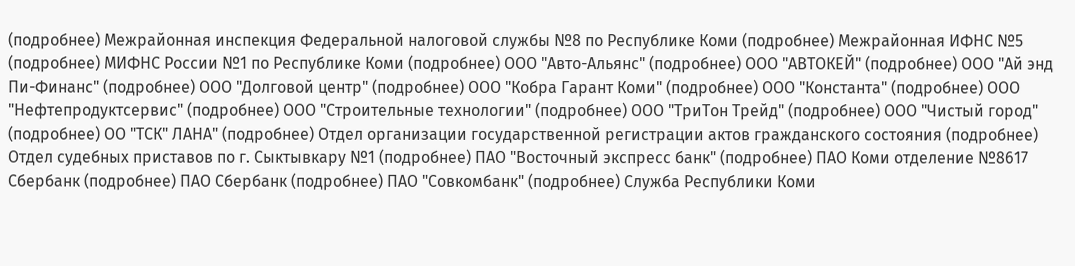(подробнее) Межрайонная инспекция Федеральной налоговой службы №8 по Республике Коми (подробнее) Межрайонная ИФНС №5 (подробнее) МИФНС России №1 по Республике Коми (подробнее) ООО "Авто-Альянс" (подробнее) ООО "АВТОКЕЙ" (подробнее) ООО "Ай энд Пи-Финанс" (подробнее) ООО "Долговой центр" (подробнее) ООО "Кобра Гарант Коми" (подробнее) ООО "Константа" (подробнее) ООО "Нефтепродуктсервис" (подробнее) ООО "Строительные технологии" (подробнее) ООО "ТриТон Трейд" (подробнее) ООО "Чистый город" (подробнее) ОО "ТСК" ЛАНА" (подробнее) Отдел организации государственной регистрации актов гражданского состояния (подробнее) Отдел судебных приставов по г. Сыктывкару №1 (подробнее) ПАО "Восточный экспресс банк" (подробнее) ПАО Коми отделение №8617 Сбербанк (подробнее) ПАО Сбербанк (подробнее) ПАО "Совкомбанк" (подробнее) Служба Республики Коми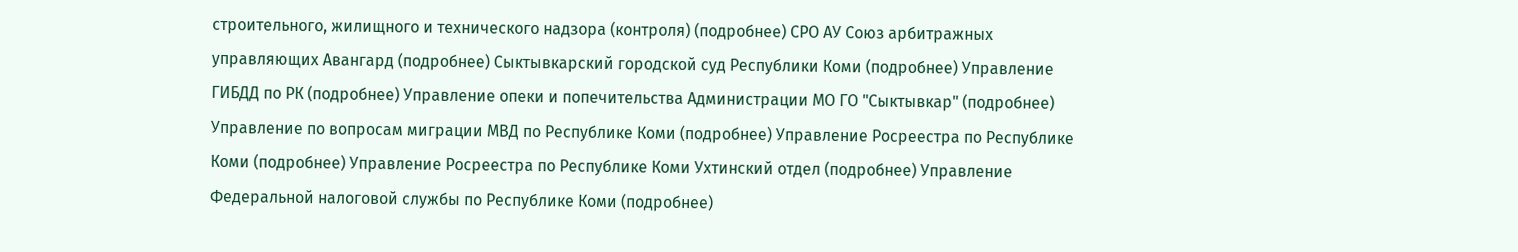строительного, жилищного и технического надзора (контроля) (подробнее) СРО АУ Союз арбитражных управляющих Авангард (подробнее) Сыктывкарский городской суд Республики Коми (подробнее) Управление ГИБДД по РК (подробнее) Управление опеки и попечительства Администрации МО ГО "Сыктывкар" (подробнее) Управление по вопросам миграции МВД по Республике Коми (подробнее) Управление Росреестра по Республике Коми (подробнее) Управление Росреестра по Республике Коми Ухтинский отдел (подробнее) Управление Федеральной налоговой службы по Республике Коми (подробнее)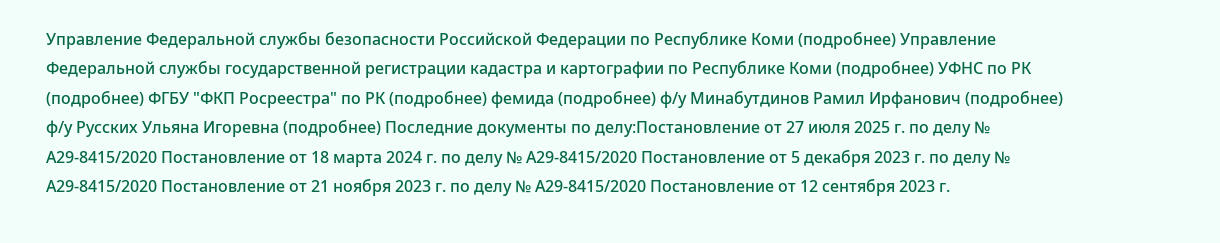Управление Федеральной службы безопасности Российской Федерации по Республике Коми (подробнее) Управление Федеральной службы государственной регистрации кадастра и картографии по Республике Коми (подробнее) УФНС по РК (подробнее) ФГБУ "ФКП Росреестра" по РК (подробнее) фемида (подробнее) ф/у Минабутдинов Рамил Ирфанович (подробнее) ф/у Русских Ульяна Игоревна (подробнее) Последние документы по делу:Постановление от 27 июля 2025 г. по делу № А29-8415/2020 Постановление от 18 марта 2024 г. по делу № А29-8415/2020 Постановление от 5 декабря 2023 г. по делу № А29-8415/2020 Постановление от 21 ноября 2023 г. по делу № А29-8415/2020 Постановление от 12 сентября 2023 г.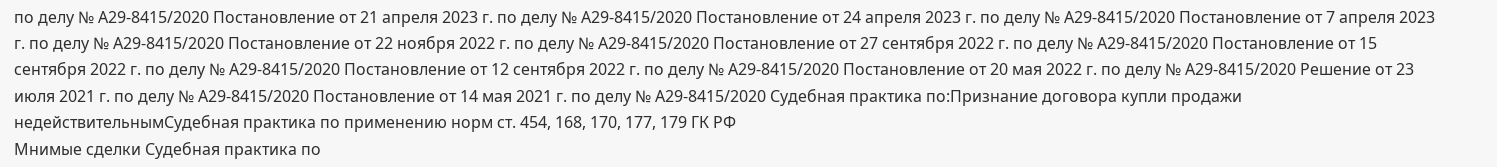по делу № А29-8415/2020 Постановление от 21 апреля 2023 г. по делу № А29-8415/2020 Постановление от 24 апреля 2023 г. по делу № А29-8415/2020 Постановление от 7 апреля 2023 г. по делу № А29-8415/2020 Постановление от 22 ноября 2022 г. по делу № А29-8415/2020 Постановление от 27 сентября 2022 г. по делу № А29-8415/2020 Постановление от 15 сентября 2022 г. по делу № А29-8415/2020 Постановление от 12 сентября 2022 г. по делу № А29-8415/2020 Постановление от 20 мая 2022 г. по делу № А29-8415/2020 Решение от 23 июля 2021 г. по делу № А29-8415/2020 Постановление от 14 мая 2021 г. по делу № А29-8415/2020 Судебная практика по:Признание договора купли продажи недействительнымСудебная практика по применению норм ст. 454, 168, 170, 177, 179 ГК РФ
Мнимые сделки Судебная практика по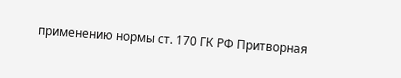применению нормы ст. 170 ГК РФ Притворная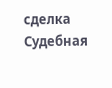сделка Судебная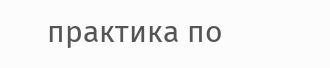практика по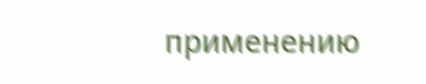применению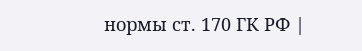нормы ст. 170 ГК РФ |